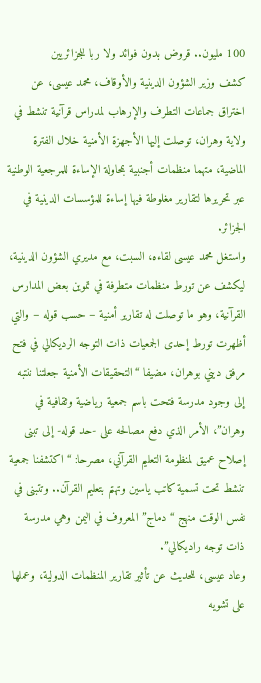100 مليون.. قروض بدون فوائد ولا ربا للجزائريين
كشف وزير الشؤون الدينية والأوقاف، محمد عيسى، عن اختراق جماعات التطرف والإرهاب لمدراس قرآنية تنشط في ولاية وهران، توصلت إليها الأجهزة الأمنية خلال الفترة الماضية، متهما منظمات أجنبية بمحاولة الإساءة للمرجعية الوطنية عبر تحريرها لتقارير مغلوطة فيها إساءة للمؤسسات الدينية في الجزائر.
واستغل محمد عيسى لقاءه، السبت، مع مديري الشؤون الدينية، ليكشف عن تورط منظمات متطرفة في تموين بعض المدارس القرآنية، وهو ما توصلت له تقارير أمنية – حسب قوله – والتي أظهرت تورط إحدى الجمعيات ذات التوجه الرديكالي في فتح مرفق ديني بوهران، مضيفا “التحقيقات الأمنية جعلتنا ننتبه إلى وجود مدرسة فتحت باسم جمعية رياضية وثقافية في وهران”، الأمر الذي دفع مصالحه على -حد قوله- إلى تبنى إصلاح عميق لمنظومة التعليم القرآني، مصرحا: “اكتشفنا جمعية تنشط تحت تسمية كاتب ياسين وتهتم بتعليم القرآن.. وتتبنى في نفس الوقت منهج “دماج” المعروف في اليمن وهي مدرسة ذات توجه راديكالي”.
وعاد عيسى، للحديث عن تأثير تقارير المنظمات الدولية، وعملها على تشويه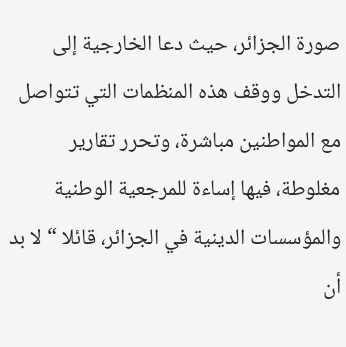صورة الجزائر، حيث دعا الخارجية إلى التدخل ووقف هذه المنظمات التي تتواصل مع المواطنين مباشرة، وتحرر تقارير مغلوطة، فيها إساءة للمرجعية الوطنية والمؤسسات الدينية في الجزائر، قائلا “لا بد أن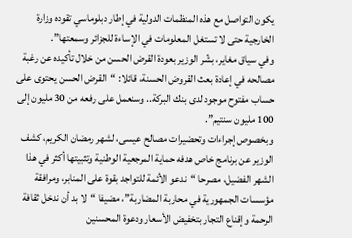يكون التواصل مع هذه المنظمات الدولية في إطار دبلوماسي تقوده وزارة الخارجية حتى لا تستغل المعلومات في الإساءة للجزائر وسمعتها”.
وفي سياق مغاير، بشّر الوزير بعودة القرض الحسن من خلال تأكيده عن رغبة مصالحه في إعادة بعث القروض الحسنة، قائلا: “القرض الحسن يحتوى على حساب مفتوح موجود لدى بنك البركة.. وسنعمل على رفعه من 30 مليون إلى 100 مليون سنتيم”.
وبخصوص إجراءات وتحضيرات مصالح عيسى، لشهر رمضان الكريم، كشف الوزير عن برنامج خاص هدفه حماية المرجعية الوطنية وتثبيتها أكثر في هذا الشهر الفضيل، مصرحا “ندعو الأئمة للتواجد بقوة على المنابر، ومرافقة مؤسسات الجمهورية في محاربة المضاربة”، مضيفا “لا بد أن ندخل ثقافة الرحمة وإقناع التجار بتخفيض الأسعار ودعوة المحسنين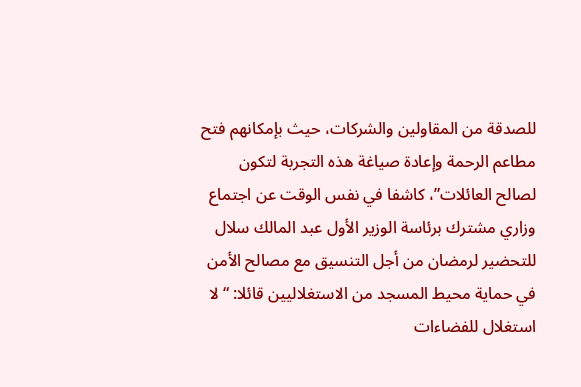للصدقة من المقاولين والشركات، حيث بإمكانهم فتح مطاعم الرحمة وإعادة صياغة هذه التجربة لتكون لصالح العائلات”، كاشفا في نفس الوقت عن اجتماع وزاري مشترك برئاسة الوزير الأول عبد المالك سلال للتحضير لرمضان من أجل التنسيق مع مصالح الأمن في حماية محيط المسجد من الاستغلاليين قائلا: “لا استغلال للفضاءات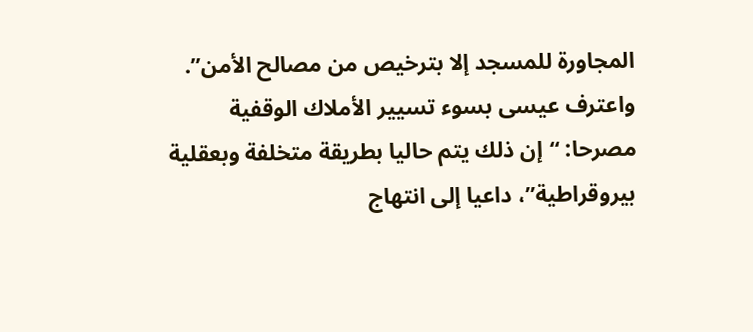المجاورة للمسجد إلا بترخيص من مصالح الأمن”.
واعترف عيسى بسوء تسيير الأملاك الوقفية مصرحا: “إن ذلك يتم حاليا بطريقة متخلفة وبعقلية بيروقراطية”، داعيا إلى انتهاج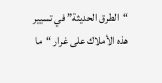“الطرق الحديثة” في تسيير هذه الأملاك على غرار “ما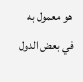هو معمول به في بعض الدول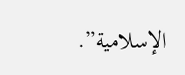الإسلامية”.